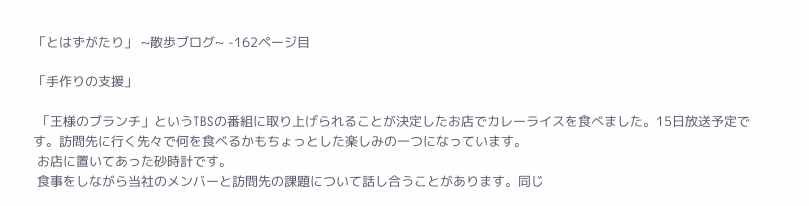「とはずがたり」 ~散歩ブログ~ -162ページ目

「手作りの支援」

 「王様のブランチ」というTBSの番組に取り上げられることが決定したお店でカレーライスを食べました。15日放送予定です。訪問先に行く先々で何を食べるかもちょっとした楽しみの一つになっています。
 お店に置いてあった砂時計です。
 食事をしながら当社のメンバーと訪問先の課題について話し合うことがあります。同じ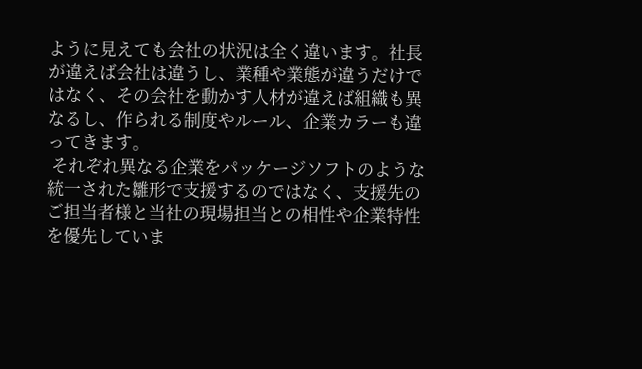ように見えても会社の状況は全く違います。社長が違えば会社は違うし、業種や業態が違うだけではなく、その会社を動かす人材が違えば組織も異なるし、作られる制度やルール、企業カラーも違ってきます。
 それぞれ異なる企業をパッケージソフトのような統一された雛形で支援するのではなく、支援先のご担当者様と当社の現場担当との相性や企業特性を優先していま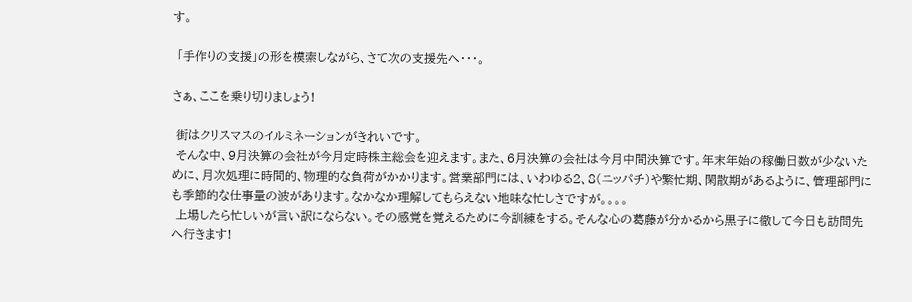す。

 「手作りの支援」の形を模索しながら、さて次の支援先へ・・・。

さぁ、ここを乗り切りましょう!

 街はクリスマスのイルミネーションがきれいです。
 そんな中、9月決算の会社が今月定時株主総会を迎えます。また、6月決算の会社は今月中間決算です。年末年始の稼働日数が少ないために、月次処理に時間的、物理的な負荷がかかります。営業部門には、いわゆる2、8(ニッパチ)や繁忙期、閑散期があるように、管理部門にも季節的な仕事量の波があります。なかなか理解してもらえない地味な忙しさですが。。。。
 上場したら忙しいが言い訳にならない。その感覚を覚えるために今訓練をする。そんな心の葛藤が分かるから黒子に徹して今日も訪問先へ行きます!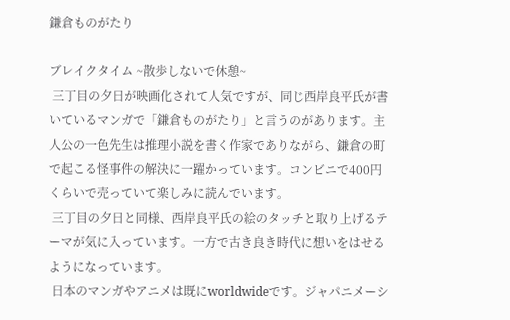鎌倉ものがたり

ブレイクタイム ~散歩しないで休憩~
 三丁目の夕日が映画化されて人気ですが、同じ西岸良平氏が書いているマンガで「鎌倉ものがたり」と言うのがあります。主人公の一色先生は推理小説を書く作家でありながら、鎌倉の町で起こる怪事件の解決に一躍かっています。コンビニで400円くらいで売っていて楽しみに読んでいます。
 三丁目の夕日と同様、西岸良平氏の絵のタッチと取り上げるテーマが気に入っています。一方で古き良き時代に想いをはせるようになっています。
 日本のマンガやアニメは既にworldwideです。ジャパニメーシ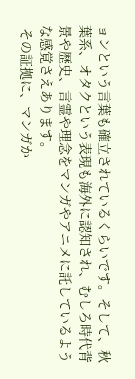ョンという言葉も確立されているくらいです。そして、秋葉系、オタクという表現も海外に認知され、むしろ時代背景や歴史、言霊や理念をマンガやアニメに託しているような感覚さえあります。
 その証拠に、マンガか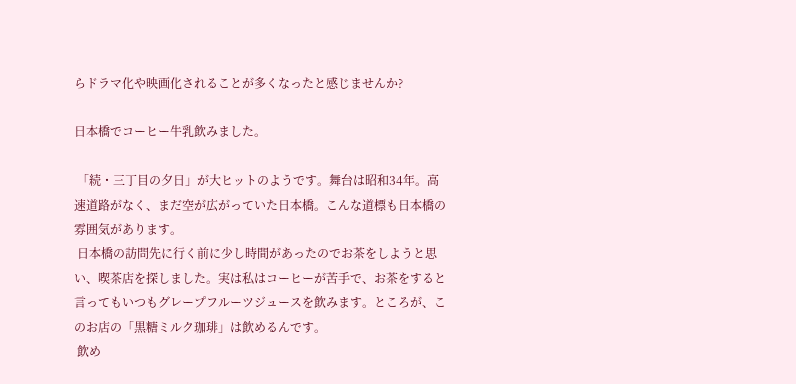らドラマ化や映画化されることが多くなったと感じませんか?

日本橋でコーヒー牛乳飲みました。

 「続・三丁目の夕日」が大ヒットのようです。舞台は昭和34年。高速道路がなく、まだ空が広がっていた日本橋。こんな道標も日本橋の雰囲気があります。
 日本橋の訪問先に行く前に少し時間があったのでお茶をしようと思い、喫茶店を探しました。実は私はコーヒーが苦手で、お茶をすると言ってもいつもグレープフルーツジュースを飲みます。ところが、このお店の「黒糖ミルク珈琲」は飲めるんです。
 飲め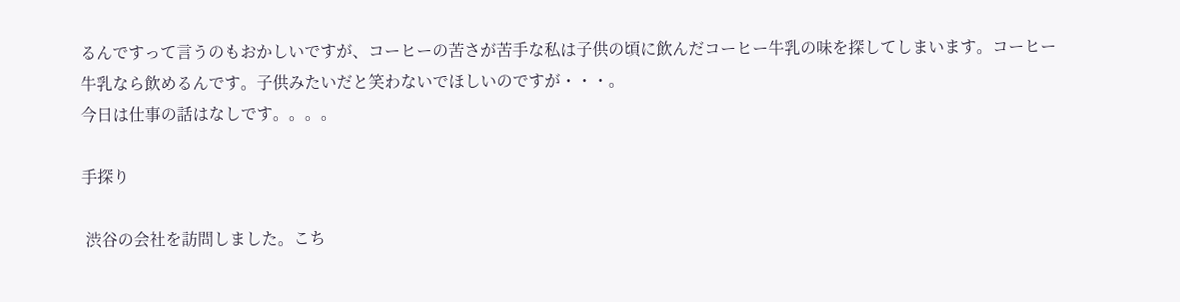るんですって言うのもおかしいですが、コーヒーの苦さが苦手な私は子供の頃に飲んだコーヒー牛乳の味を探してしまいます。コーヒー牛乳なら飲めるんです。子供みたいだと笑わないでほしいのですが・・・。
今日は仕事の話はなしです。。。。

手探り

 渋谷の会社を訪問しました。こち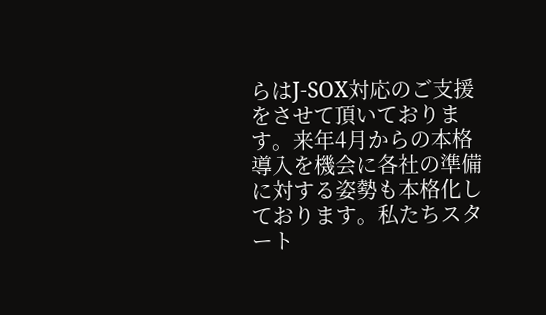らはJ-SOX対応のご支援をさせて頂いております。来年4月からの本格導入を機会に各社の準備に対する姿勢も本格化しております。私たちスタート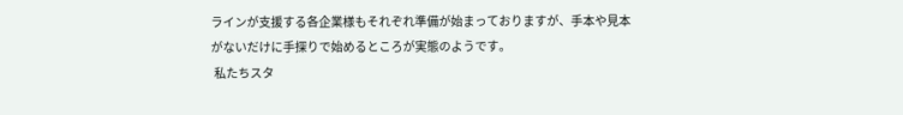ラインが支援する各企業様もそれぞれ準備が始まっておりますが、手本や見本がないだけに手探りで始めるところが実態のようです。
 私たちスタ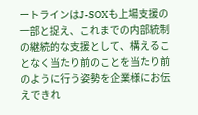ートラインはJ-SOXも上場支援の一部と捉え、これまでの内部統制の継続的な支援として、構えることなく当たり前のことを当たり前のように行う姿勢を企業様にお伝えできれ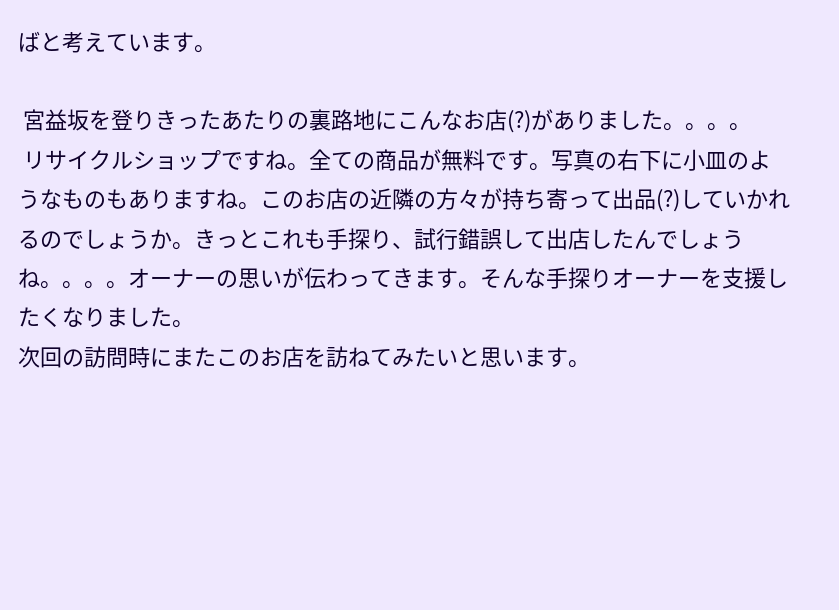ばと考えています。

 宮益坂を登りきったあたりの裏路地にこんなお店(?)がありました。。。。
 リサイクルショップですね。全ての商品が無料です。写真の右下に小皿のようなものもありますね。このお店の近隣の方々が持ち寄って出品(?)していかれるのでしょうか。きっとこれも手探り、試行錯誤して出店したんでしょうね。。。。オーナーの思いが伝わってきます。そんな手探りオーナーを支援したくなりました。
次回の訪問時にまたこのお店を訪ねてみたいと思います。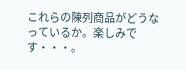これらの陳列商品がどうなっているか。楽しみです・・・。